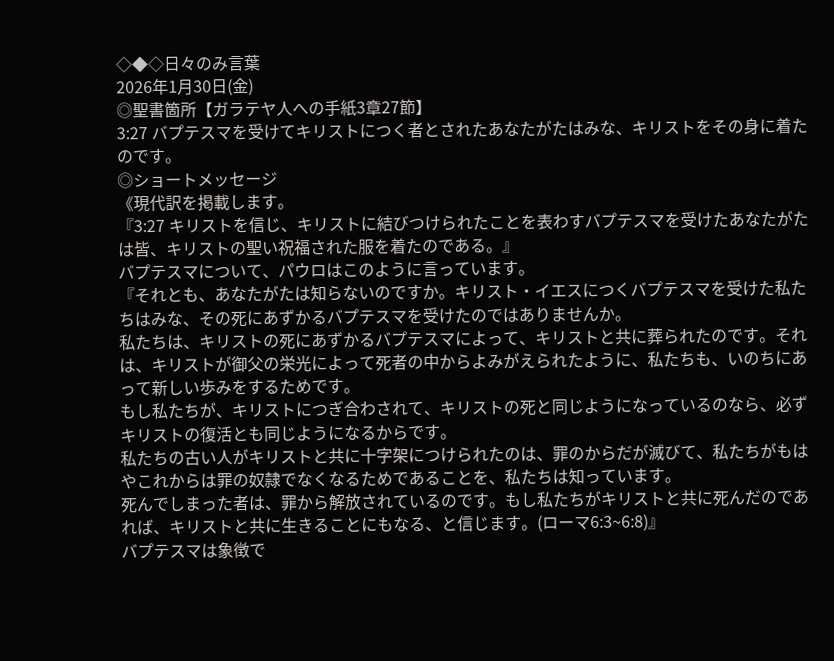◇◆◇日々のみ言葉
2026年1月30日(金)
◎聖書箇所【ガラテヤ人への手紙3章27節】
3:27 バプテスマを受けてキリストにつく者とされたあなたがたはみな、キリストをその身に着たのです。
◎ショートメッセージ
《現代訳を掲載します。
『3:27 キリストを信じ、キリストに結びつけられたことを表わすバプテスマを受けたあなたがたは皆、キリストの聖い祝福された服を着たのである。』
バプテスマについて、パウロはこのように言っています。
『それとも、あなたがたは知らないのですか。キリスト・イエスにつくバプテスマを受けた私たちはみな、その死にあずかるバプテスマを受けたのではありませんか。
私たちは、キリストの死にあずかるバプテスマによって、キリストと共に葬られたのです。それは、キリストが御父の栄光によって死者の中からよみがえられたように、私たちも、いのちにあって新しい歩みをするためです。
もし私たちが、キリストにつぎ合わされて、キリストの死と同じようになっているのなら、必ずキリストの復活とも同じようになるからです。
私たちの古い人がキリストと共に十字架につけられたのは、罪のからだが滅びて、私たちがもはやこれからは罪の奴隷でなくなるためであることを、私たちは知っています。
死んでしまった者は、罪から解放されているのです。もし私たちがキリストと共に死んだのであれば、キリストと共に生きることにもなる、と信じます。(ローマ6:3~6:8)』
バプテスマは象徴で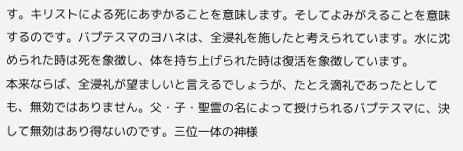す。キリストによる死にあずかることを意味します。そしてよみがえることを意味するのです。バプテスマのヨハネは、全浸礼を施したと考えられています。水に沈められた時は死を象徴し、体を持ち上げられた時は復活を象徴しています。
本来ならば、全浸礼が望ましいと言えるでしょうが、たとえ滴礼であったとしても、無効ではありません。父・子・聖霊の名によって授けられるバプテスマに、決して無効はあり得ないのです。三位一体の神様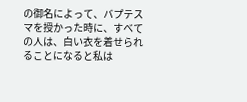の御名によって、バプテスマを授かった時に、すべての人は、白い衣を着せられることになると私は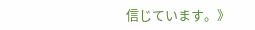信じています。》